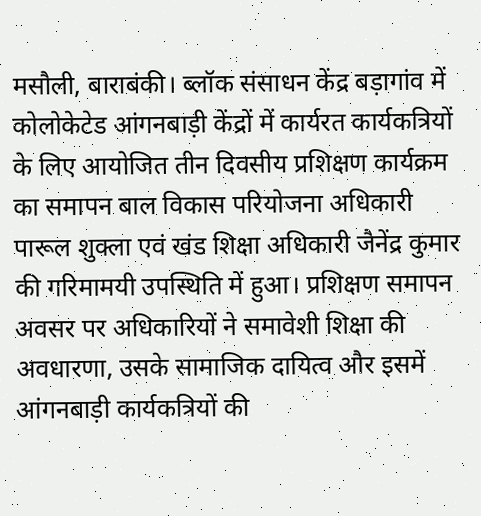मसौली, बाराबंकी। ब्लॉक संसाधन केंद्र बड़ागांव में कोलोकेटेड आंगनबाड़ी केंद्रों में कार्यरत कार्यकत्रियों के लिए आयोजित तीन दिवसीय प्रशिक्षण कार्यक्रम का समापन बाल विकास परियोजना अधिकारी पारूल शुक्ला एवं खंड शिक्षा अधिकारी जैनेंद्र कुमार की गरिमामयी उपस्थिति में हुआ। प्रशिक्षण समापन अवसर पर अधिकारियों ने समावेशी शिक्षा की अवधारणा, उसके सामाजिक दायित्व और इसमें आंगनबाड़ी कार्यकत्रियों की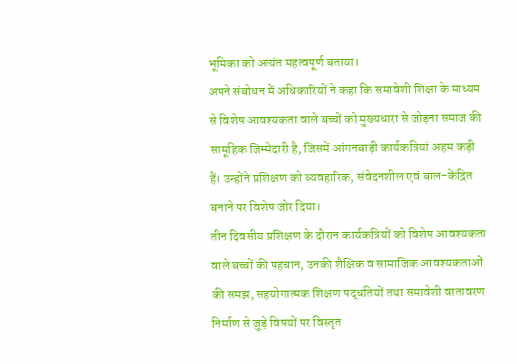भूमिका को अत्यंत महत्वपूर्ण बताया।
अपने संबोधन में अधिकारियों ने कहा कि समावेशी शिक्षा के माध्यम से विशेष आवश्यकता वाले बच्चों को मुख्यधारा से जोड़ना समाज की सामूहिक जिम्मेदारी है, जिसमें आंगनबाड़ी कार्यकत्रियां अहम कड़ी हैं। उन्होंने प्रशिक्षण को व्यवहारिक, संवेदनशील एवं बाल-केंद्रित बनाने पर विशेष जोर दिया।
तीन दिवसीय प्रशिक्षण के दौरान कार्यकत्रियों को विशेष आवश्यकता वाले बच्चों की पहचान, उनकी शैक्षिक व सामाजिक आवश्यकताओं की समझ, सहयोगात्मक शिक्षण पद्धतियों तथा समावेशी वातावरण निर्माण से जुड़े विषयों पर विस्तृत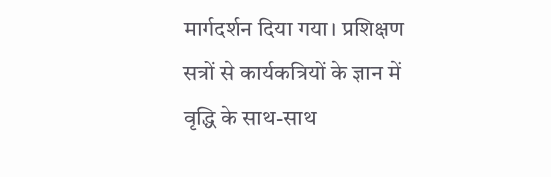मार्गदर्शन दिया गया। प्रशिक्षण सत्रों से कार्यकत्रियों के ज्ञान में वृद्धि के साथ-साथ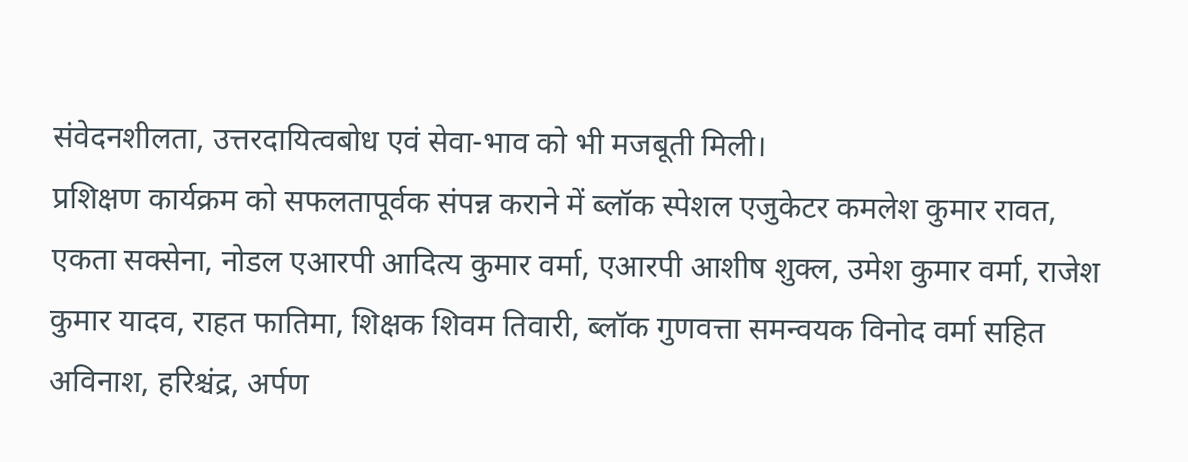संवेदनशीलता, उत्तरदायित्वबोध एवं सेवा-भाव को भी मजबूती मिली।
प्रशिक्षण कार्यक्रम को सफलतापूर्वक संपन्न कराने में ब्लॉक स्पेशल एजुकेटर कमलेश कुमार रावत, एकता सक्सेना, नोडल एआरपी आदित्य कुमार वर्मा, एआरपी आशीष शुक्ल, उमेश कुमार वर्मा, राजेश कुमार यादव, राहत फातिमा, शिक्षक शिवम तिवारी, ब्लॉक गुणवत्ता समन्वयक विनोद वर्मा सहित अविनाश, हरिश्चंद्र, अर्पण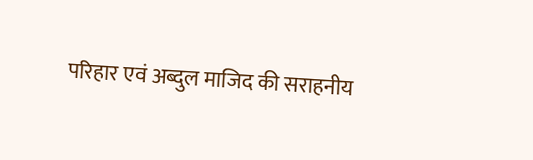परिहार एवं अब्दुल माजिद की सराहनीय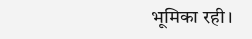भूमिका रही।